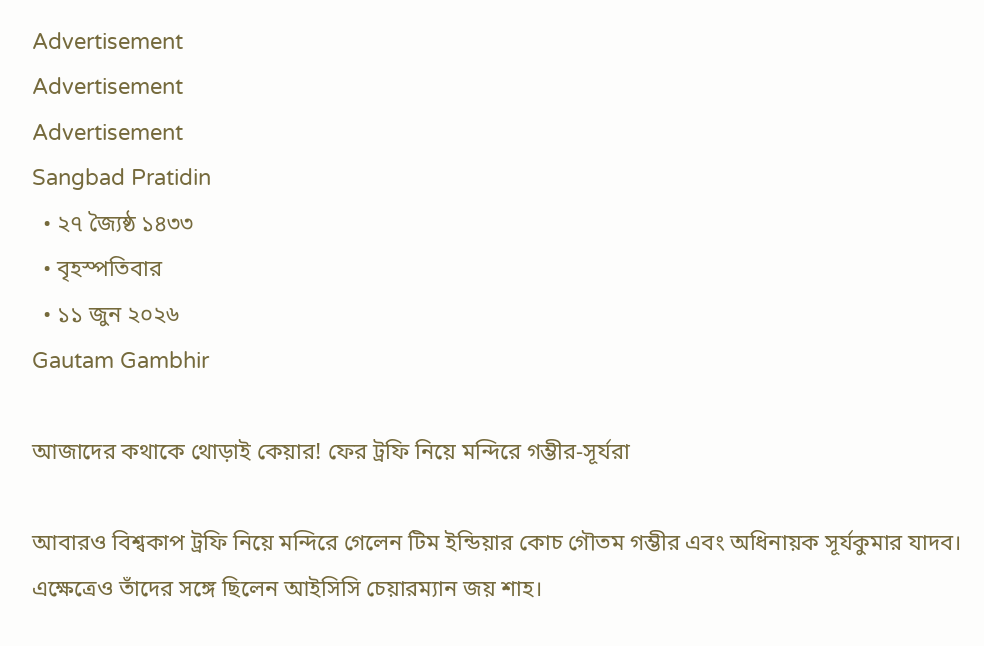Advertisement
Advertisement
Advertisement
Sangbad Pratidin
  • ২৭ জ্যৈষ্ঠ ১৪৩৩
  • বৃহস্পতিবার
  • ১১ জুন ২০২৬
Gautam Gambhir

আজাদের কথাকে থোড়াই কেয়ার! ফের ট্রফি নিয়ে মন্দিরে গম্ভীর-সূর্যরা

আবারও বিশ্বকাপ ট্রফি নিয়ে মন্দিরে গেলেন টিম ইন্ডিয়ার কোচ গৌতম গম্ভীর এবং অধিনায়ক সূর্যকুমার যাদব। এক্ষেত্রেও তাঁদের সঙ্গে ছিলেন আইসিসি চেয়ারম্যান জয় শাহ।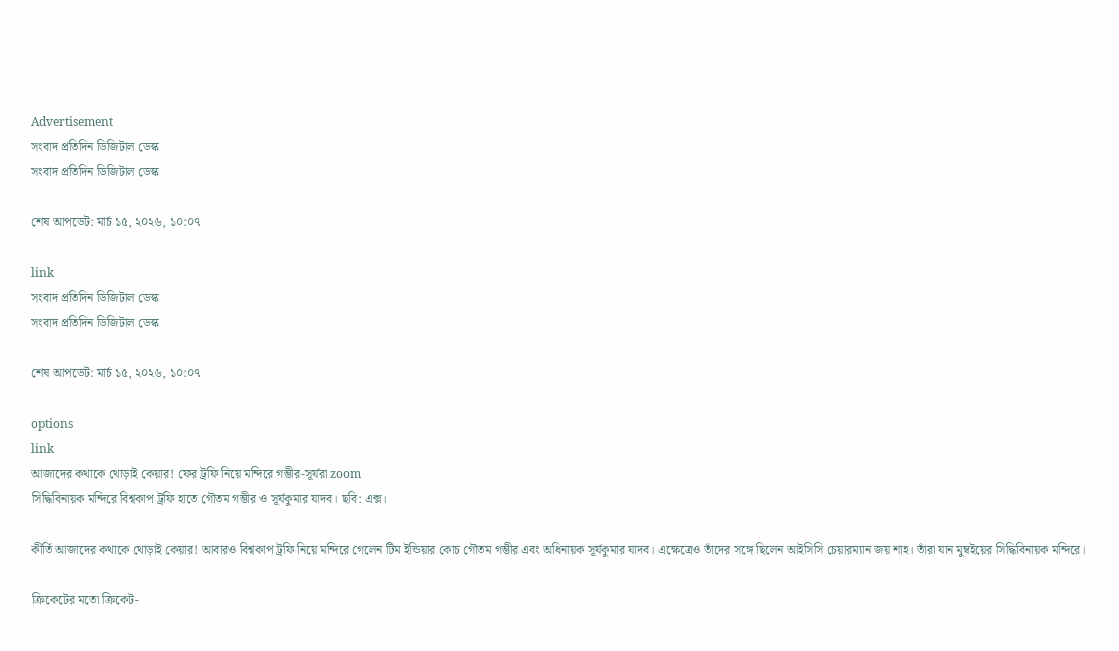Advertisement
সংবাদ প্রতিদিন ডিজিটাল ডেস্ক
সংবাদ প্রতিদিন ডিজিটাল ডেস্ক

শেষ আপডেট: মার্চ ১৫, ২০২৬, ১০:০৭

link
সংবাদ প্রতিদিন ডিজিটাল ডেস্ক
সংবাদ প্রতিদিন ডিজিটাল ডেস্ক

শেষ আপডেট: মার্চ ১৫, ২০২৬, ১০:০৭

options
link
আজাদের কথাকে থোড়াই কেয়ার! ফের ট্রফি নিয়ে মন্দিরে গম্ভীর-সূর্যরা zoom
সিদ্ধিবিনায়ক মন্দিরে বিশ্বকাপ ট্রফি হাতে গৌতম গম্ভীর ও সূর্যকুমার যাদব। ছবি: এক্স।

কীর্তি আজাদের কথাকে থোড়াই কেয়ার! আবারও বিশ্বকাপ ট্রফি নিয়ে মন্দিরে গেলেন টিম ইন্ডিয়ার কোচ গৌতম গম্ভীর এবং অধিনায়ক সূর্যকুমার যাদব। এক্ষেত্রেও তাঁদের সঙ্গে ছিলেন আইসিসি চেয়ারম্যান জয় শাহ। তাঁরা যান মুম্বইয়ের সিদ্ধিবিনায়ক মন্দিরে।

ক্রিকেটের মতো ক্রিকেট-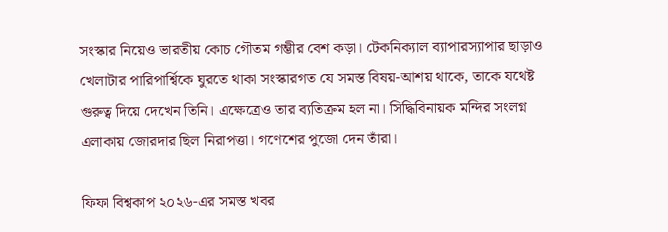সংস্কার নিয়েও ভারতীয় কোচ গৌতম গম্ভীর বেশ কড়া। টেকনিক্যাল ব্যাপারস্যাপার ছাড়াও খেলাটার পারিপার্শ্বিকে ঘুরতে থাকা সংস্কারগত যে সমস্ত বিষয়-আশয় থাকে, তাকে যথেষ্ট গুরুত্ব দিয়ে দেখেন তিনি। এক্ষেত্রেও তার ব্যতিক্রম হল না। সিদ্ধিবিনায়ক মন্দির সংলগ্ন এলাকায় জোরদার ছিল নিরাপত্তা। গণেশের পুজো দেন তাঁরা।

ফিফা বিশ্বকাপ ২০২৬-এর সমস্ত খবর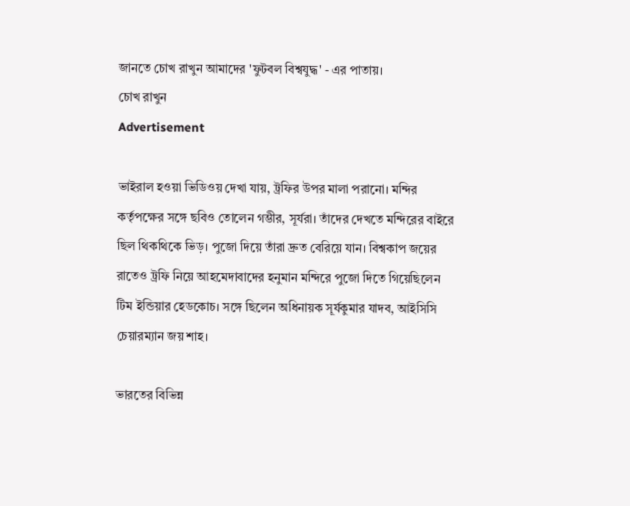জানতে চোখ রাখুন আমাদের 'ফুটবল বিশ্বযুদ্ধ' - এর পাতায়।
চোখ রাখুন
Advertisement

ভাইরাল হওয়া ভিডিওয় দেখা যায়, ট্রফির উপর মালা পরানো। মন্দির কর্তৃপক্ষের সঙ্গে ছবিও তোলেন গম্ভীর, সূর্যরা। তাঁদের দেখতে মন্দিরের বাইরে ছিল থিকথিকে ভিড়। পুজো দিয়ে তাঁরা দ্রুত বেরিয়ে যান। বিশ্বকাপ জয়ের রাতেও ট্রফি নিয়ে আহমেদাবাদের হনুমান মন্দিরে পুজো দিতে গিয়েছিলেন টিম ইন্ডিয়ার হেডকোচ। সঙ্গে ছিলেন অধিনায়ক সূর্যকুমার যাদব, আইসিসি চেয়ারম্যান জয় শাহ।

ভারতের বিভিন্ন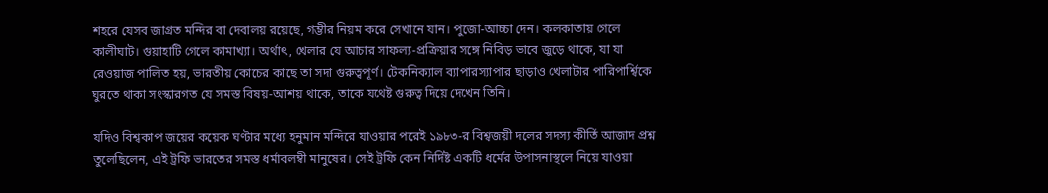শহরে যেসব জাগ্রত মন্দির বা দেবালয় রয়েছে, গম্ভীর নিয়ম করে সেখানে যান। পুজো-আচ্চা দেন। কলকাতায় গেলে কালীঘাট। গুয়াহাটি গেলে কামাখ্যা। অর্থাৎ, খেলার যে আচার সাফল্য-প্রক্রিয়ার সঙ্গে নিবিড় ভাবে জুড়ে থাকে, যা যা রেওয়াজ পালিত হয়, ভারতীয় কোচের কাছে তা সদা গুরুত্বপূর্ণ। টেকনিক্যাল ব্যাপারস্যাপার ছাড়াও খেলাটার পারিপার্শ্বিকে ঘুরতে থাকা সংস্কারগত যে সমস্ত বিষয়-আশয় থাকে, তাকে যথেষ্ট গুরুত্ব দিয়ে দেখেন তিনি।

যদিও বিশ্বকাপ জয়ের কয়েক ঘণ্টার মধ্যে হনুমান মন্দিরে যাওয়ার পরেই ১৯৮৩-র বিশ্বজয়ী দলের সদস্য কীর্তি আজাদ প্রশ্ন তুলেছিলেন, এই ট্রফি ভারতের সমস্ত ধর্মাবলম্বী মানুষের। সেই ট্রফি কেন নির্দিষ্ট একটি ধর্মের উপাসনাস্থলে নিয়ে যাওয়া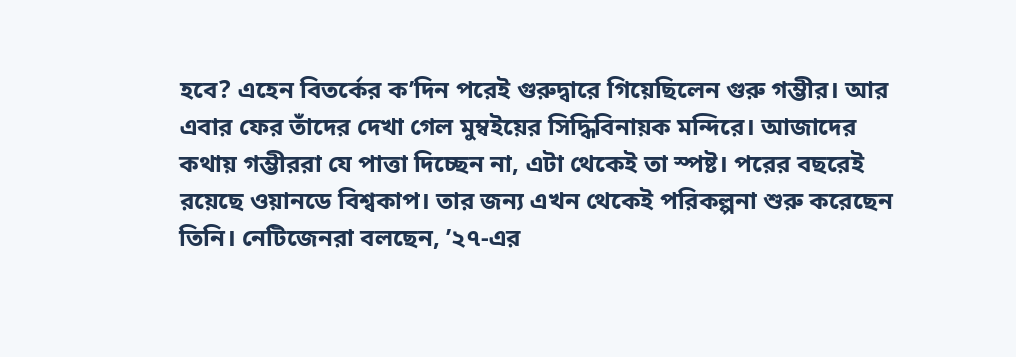হবে? এহেন বিতর্কের ক’দিন পরেই গুরুদ্বারে গিয়েছিলেন গুরু গম্ভীর। আর এবার ফের তাঁদের দেখা গেল মুম্বইয়ের সিদ্ধিবিনায়ক মন্দিরে। আজাদের কথায় গম্ভীররা যে পাত্তা দিচ্ছেন না, এটা থেকেই তা স্পষ্ট। পরের বছরেই রয়েছে ওয়ানডে বিশ্বকাপ। তার জন্য এখন থেকেই পরিকল্পনা শুরু করেছেন তিনি। নেটিজেনরা বলছেন, ’২৭-এর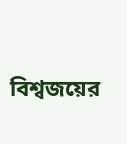বিশ্বজয়ের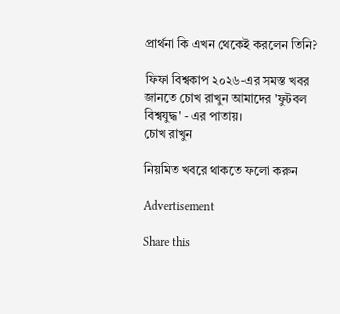প্রার্থনা কি এখন থেকেই করলেন তিনি?

ফিফা বিশ্বকাপ ২০২৬-এর সমস্ত খবর জানতে চোখ রাখুন আমাদের 'ফুটবল বিশ্বযুদ্ধ' - এর পাতায়।
চোখ রাখুন

নিয়মিত খবরে থাকতে ফলো করুন

Advertisement

Share this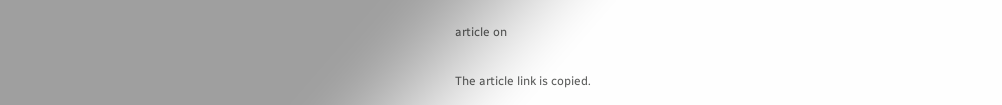article on

The article link is copied.